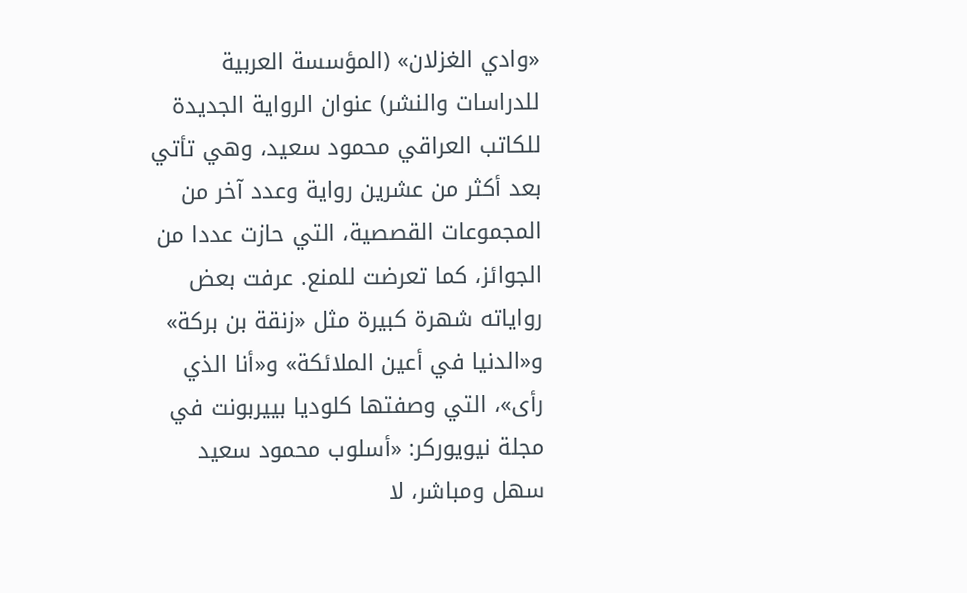«وادي الغزلان» (المؤسسة العربية للدراسات والنشر) عنوان الرواية الجديدة للكاتب العراقي محمود سعيد، وهي تأتي بعد أكثر من عشرين رواية وعدد آخر من المجموعات القصصية، التي حازت عددا من الجوائز، كما تعرضت للمنع. عرفت بعض رواياته شهرة كبيرة مثل «زنقة بن بركة» و«الدنيا في أعين الملائكة» و«أنا الذي رأى»، التي وصفتها كلوديا بييربونت في مجلة نيويوركر: «أسلوب محمود سعيد سهل ومباشر، لا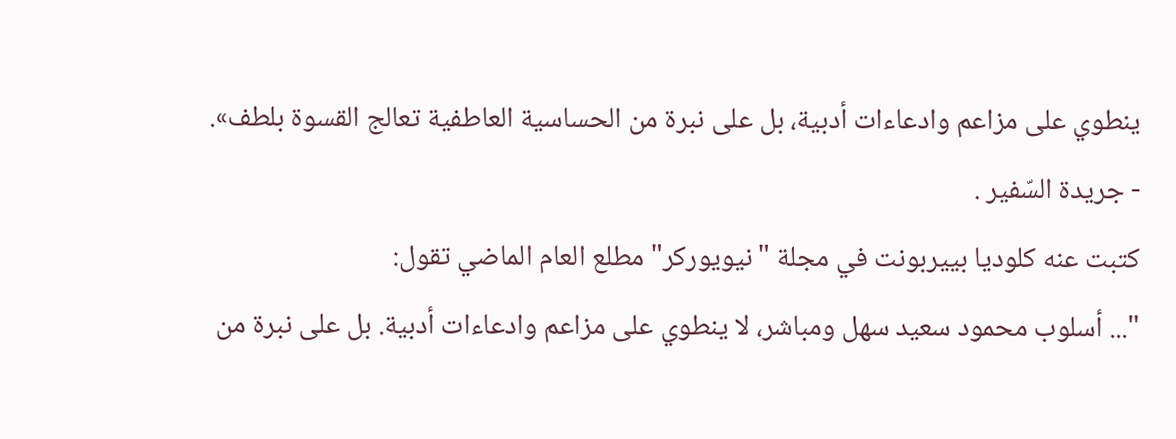ينطوي على مزاعم وادعاءات أدبية، بل على نبرة من الحساسية العاطفية تعالج القسوة بلطف».
- جريدة السّفير .
كتبت عنه كلوديا بييربونت في مجلة "نيويوركر" مطلع العام الماضي تقول:
"... أسلوب محمود سعيد سهل ومباشر، لا ينطوي على مزاعم وادعاءات أدبية. بل على نبرة من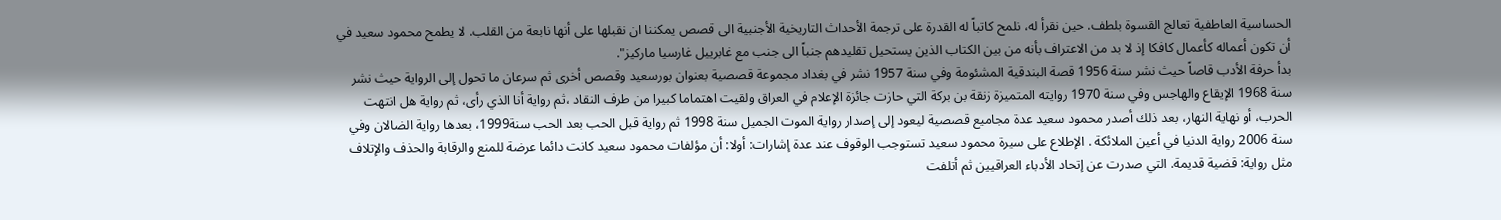الحساسية العاطفية تعالج القسوة بلطف. حين نقرأ له، نلمح كاتباً له القدرة على ترجمة الأحداث التاريخية الأجنبية الى قصص يمكننا ان نقبلها على أنها نابعة من القلب. لا يطمح محمود سعيد في أن تكون أعماله كأعمال كافكا إذ لا بد من الاعتراف بأنه من بين الكتاب الذين يستحيل تقليدهم جنباً الى جنب مع غابرييل غارسيا ماركيز".
بدأ حرفة الأدب قاصاً حيث نشر سنة 1956 قصة البندقية المشئومة وفي سنة 1957 نشر في بغداد مجموعة قصصية بعنوان بورسعيد وقصص أخرى ثم سرعان ما تحول إلى الرواية حيث نشر سنة 1968 الإيقاع والهاجس وفي سنة 1970 روايته المتميزة زنقة بن بركة التي حازت جائزة الإعلام في العراق ولقيت اهتماما كبيرا من طرف النقاد ،ثم رواية أنا الذي رأى، ثم رواية هل انتهت الحرب، أو نهاية النهار، بعد ذلك أصدر محمود سعيد عدة مجاميع قصصية ليعود إلى إصدار رواية الموت الجميل سنة 1998 ثم رواية قبل الحب بعد الحب سنة1999، بعدها رواية الضالان وفي سنة 2006 رواية الدنيا في أعين الملائكة . الإطلاع على سيرة محمود سعيد تستوجب الوقوف عند عدة إشارات: أولا: أن مؤلفات محمود سعيد كانت دائما عرضة للمنع والرقابة والحذف والإتلاف مثل رواية: قضية قديمة. التي صدرت عن إتحاد الأدباء العراقيين ثم أتلفت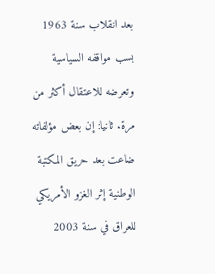بعد انقلاب سنة 1963 بسب مواقفه السياسية وتعرضه للاعتقال أكثر من مرة. ثانيا: إن بعض مؤلفاته ضاعت بعد حريق المكتبة الوطنية إثر الغزو الأمريكي للعراق في سنة 2003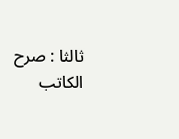ثالثا : صرح الكاتب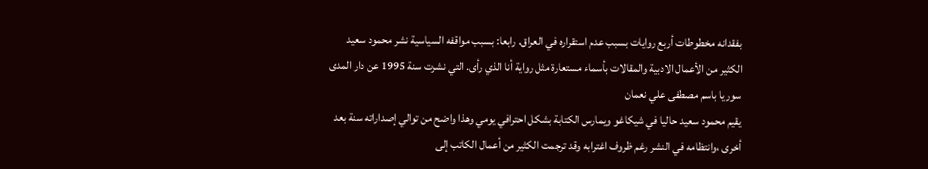بفقدانه مخطوطات أربع روايات بسبب عدم استقراره في العراق. رابعا: بسبب مواقفه السياسية نشر محمود سعيد الكثير من الأعمال الادبية والمقالات بأسماء مستعارة مثل رواية أنا الذي رأى. التي نشرت سنة 1995 عن دار المدى سوريا باسم مصطفى علي نعمان
يقيم محمود سعيد حاليا في شيكاغو ويمارس الكتابة بشكل احترافي يومي وهذا واضح من توالي إصداراته سنة بعد أخرى ،وانتظامه في النشر رغم ظروف اغترابه وقد ترجمت الكثير من أعمال الكاتب إلى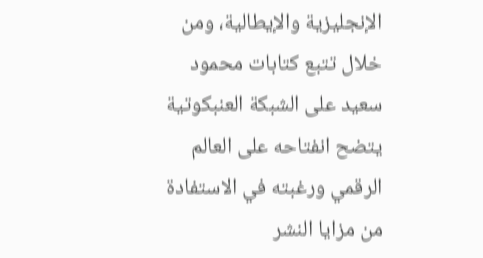الإنجليزية والإيطالية، ومن خلال تتبع كتابات محمود سعيد على الشبكة العنبكوتية يتضح انفتاحه على العالم الرقمي ورغبته في الاستفادة من مزايا النشر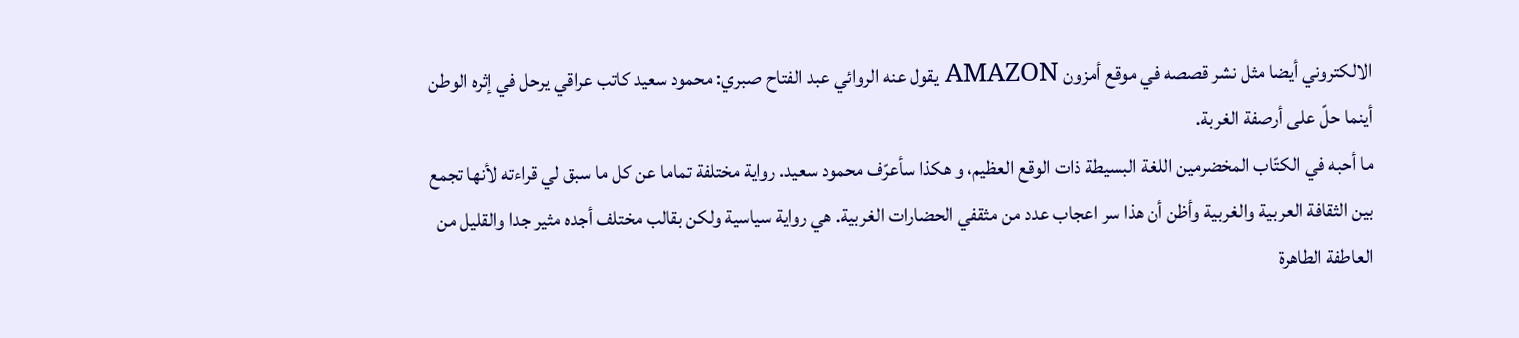الالكتروني أيضا مثل نشر قصصه في موقع أمزون AMAZON يقول عنه الروائي عبد الفتاح صبري: محمود سعيد كاتب عراقي يرحل في إثره الوطن أينما حلّ على أرصفة الغربة.
ما أحبه في الكتّاب المخضرمين اللغة البسيطة ذات الوقع العظيم، و هكذا سأعرّف محمود سعيد. رواية مختلفة تماما عن كل ما سبق لي قراءته لأنها تجمع بين الثقافة العربية والغربية وأظن أن هذا سر اعجاب عدد من مثقفي الحضارات الغربية. هي رواية سياسية ولكن بقالب مختلف أجده مثير جدا والقليل من العاطفة الطاهرة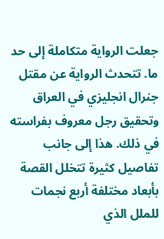جعلت الرواية متكاملة إلى حد ما. تتحدث الرواية عن مقتل جنرال انجليزي في العراق وتحقيق رجل معروف بفراسته في ذلك. هذا إلى جانب تفاصيل كثيرة تتخلل القصة بأبعاد مختلفة أربع نجمات للملل الذي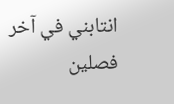انتابني في آخر فصلين